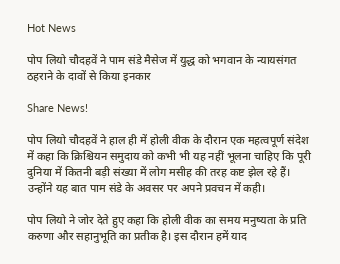Hot News

पोप लियो चौदहवें ने पाम संडे मैसेज में युद्ध को भगवान के न्यायसंगत ठहराने के दावों से किया इनकार

Share News!

पोप लियो चौदहवें ने हाल ही में होली वीक के दौरान एक महत्वपूर्ण संदेश में कहा कि क्रिश्चियन समुदाय को कभी भी यह नहीं भूलना चाहिए कि पूरी दुनिया में कितनी बड़ी संख्या में लोग मसीह की तरह कष्ट झेल रहे हैं। उन्होंने यह बात पाम संडे के अवसर पर अपने प्रवचन में कही।

पोप लियो ने जोर देते हुए कहा कि होली वीक का समय मनुष्यता के प्रति करुणा और सहानुभूति का प्रतीक है। इस दौरान हमें याद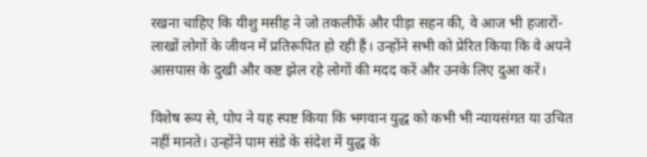रखना चाहिए कि यीशु मसीह ने जो तकलीफें और पीड़ा सहन की, वे आज भी हजारों-लाखों लोगों के जीवन में प्रतिरूपित हो रही हैं। उन्होंने सभी को प्रेरित किया कि वे अपने आसपास के दुखी और कष्ट झेल रहे लोगों की मदद करें और उनके लिए दुआ करें।

विशेष रूप से, पोप ने यह स्पष्ट किया कि भगवान युद्ध को कभी भी न्यायसंगत या उचित नहीं मानते। उन्होंने पाम संडे के संदेश में युद्ध के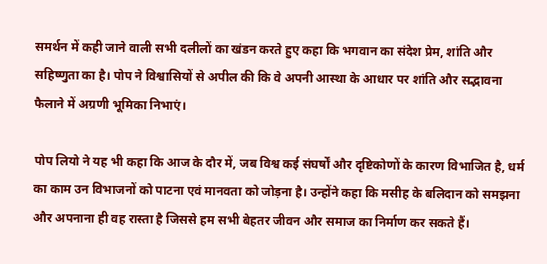समर्थन में कही जाने वाली सभी दलीलों का खंडन करते हुए कहा कि भगवान का संदेश प्रेम, शांति और सहिष्णुता का है। पोप ने विश्वासियों से अपील की कि वे अपनी आस्था के आधार पर शांति और सद्भावना फैलाने में अग्रणी भूमिका निभाएं।

पोप लियो ने यह भी कहा कि आज के दौर में, जब विश्व कई संघर्षों और दृष्टिकोणों के कारण विभाजित है, धर्म का काम उन विभाजनों को पाटना एवं मानवता को जोड़ना है। उन्होंने कहा कि मसीह के बलिदान को समझना और अपनाना ही वह रास्ता है जिससे हम सभी बेहतर जीवन और समाज का निर्माण कर सकते हैं।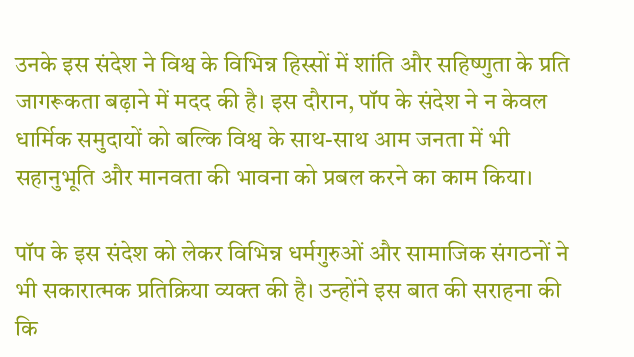उनके इस संदेश ने विश्व के विभिन्न हिस्सों में शांति और सहिष्णुता के प्रति जागरूकता बढ़ाने में मदद की है। इस दौरान, पॉप के संदेश ने न केवल धार्मिक समुदायों को बल्कि विश्व के साथ-साथ आम जनता में भी सहानुभूति और मानवता की भावना को प्रबल करने का काम किया।

पॉप के इस संदेश को लेकर विभिन्न धर्मगुरुओं और सामाजिक संगठनों ने भी सकारात्मक प्रतिक्रिया व्यक्त की है। उन्होंने इस बात की सराहना की कि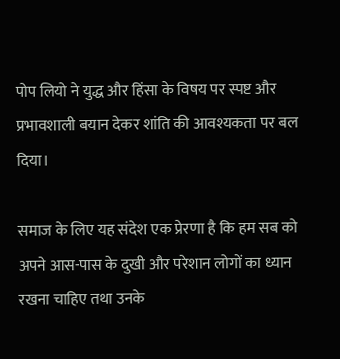पोप लियो ने युद्ध और हिंसा के विषय पर स्पष्ट और प्रभावशाली बयान देकर शांति की आवश्यकता पर बल दिया।

समाज के लिए यह संदेश एक प्रेरणा है कि हम सब को अपने आस-पास के दुखी और परेशान लोगों का ध्यान रखना चाहिए तथा उनके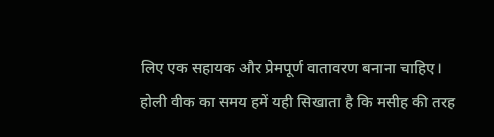लिए एक सहायक और प्रेमपूर्ण वातावरण बनाना चाहिए। होली वीक का समय हमें यही सिखाता है कि मसीह की तरह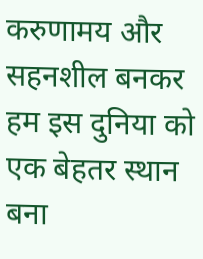करुणामय और सहनशील बनकर हम इस दुनिया को एक बेहतर स्थान बना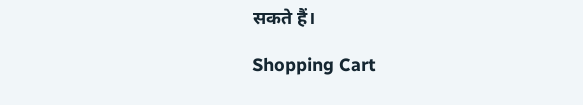सकते हैं।

Shopping Cart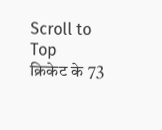Scroll to Top
क्रिकेट के 73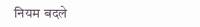नियम बदले